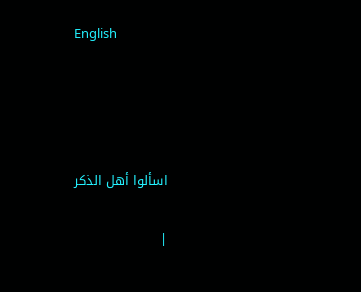English




اسألوا أهل الذكر

|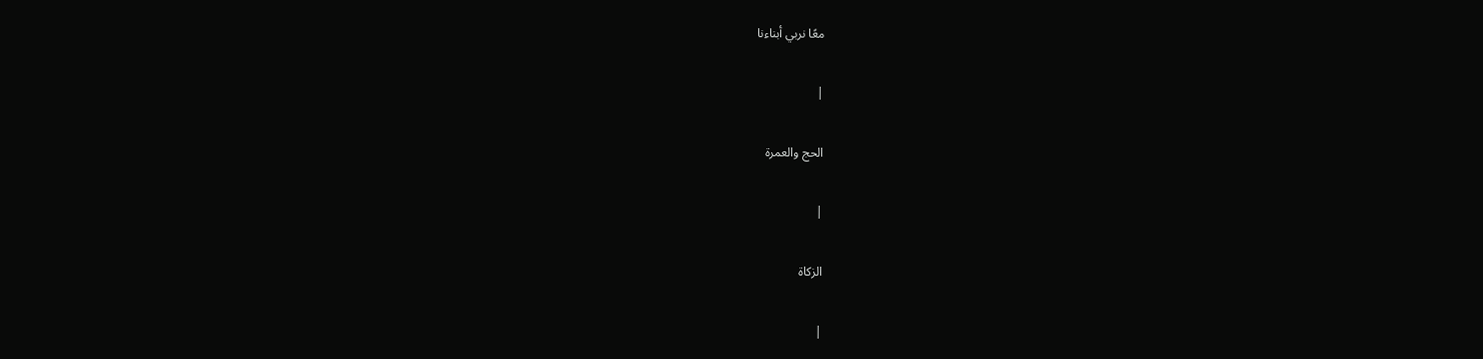معًا نربي أبناءنا

|

الحج والعمرة

|

الزكاة

|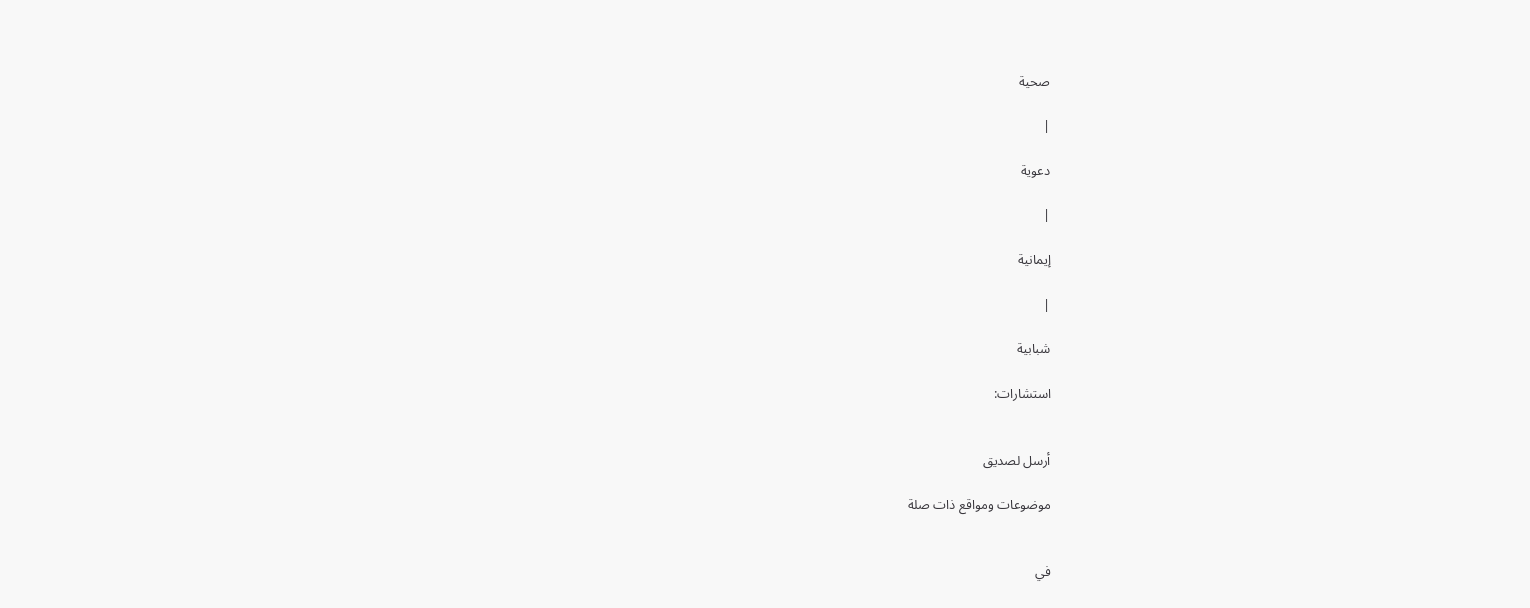صحية

|

دعوية

|

إيمانية

|

شبابية

استشارات:


أرسل لصديق

موضوعات ومواقع ذات صلة


في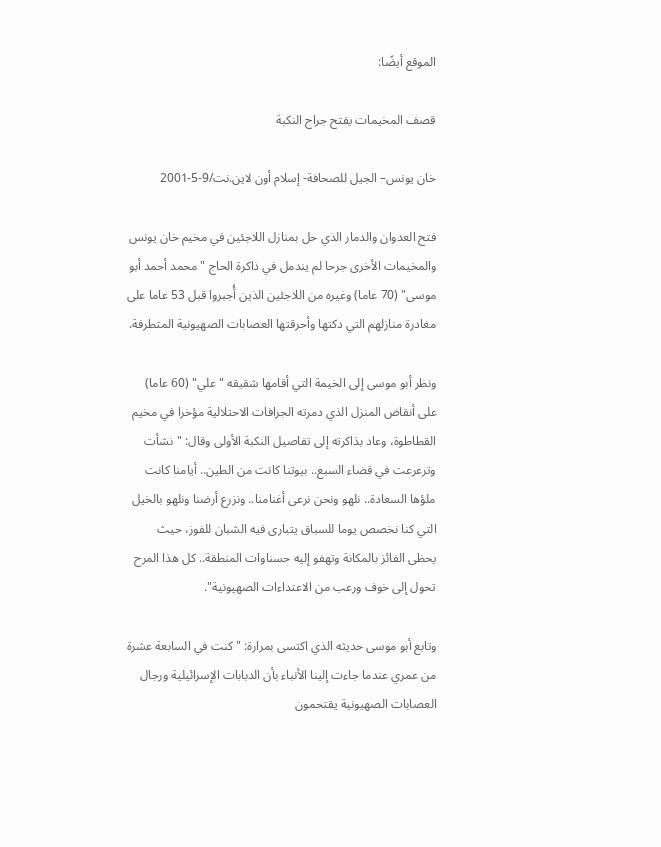الموقع أيضًا:

قصف المخيمات يفتح جراح النكبة

خان يونس– الجيل للصحافة- إسلام أون لاين.نت/9-5-2001

فتح العدوان والدمار الذي حل بمنازل اللاجئين في مخيم خان يونس والمخيمات الأخرى جرحا لم يندمل في ذاكرة الحاج "محمد أحمد أبو موسى" (70 عاما) وغيره من اللاجئين الذين أُجبروا قبل 53 عاما على مغادرة منازلهم التي دكتها وأحرقتها العصابات الصهيونية المتطرفة.

ونظر أبو موسى إلى الخيمة التي أقامها شقيقه "علي" (60 عاما) على أنقاض المنزل الذي دمرته الجرافات الاحتلالية مؤخرا في مخيم القطاطوة، وعاد بذاكرته إلى تفاصيل النكبة الأولى وقال: "نشأت وترعرعت في قضاء السبع.. بيوتنا كانت من الطين.. أيامنا كانت ملؤها السعادة.. نلهو ونحن نرعى أغنامنا.. ونزرع أرضنا ونلهو بالخيل التي كنا نخصص يوما للسباق يتبارى فيه الشبان للفوز، حيث يحظى الفائز بالمكانة وتهفو إليه حسناوات المنطقة.. كل هذا المرح تحول إلى خوف ورعب من الاعتداءات الصهيونية".

وتابع أبو موسى حديثه الذي اكتسى بمرارة: "كنت في السابعة عشرة من عمري عندما جاءت إلينا الأنباء بأن الدبابات الإسرائيلية ورجال العصابات الصهيونية يقتحمون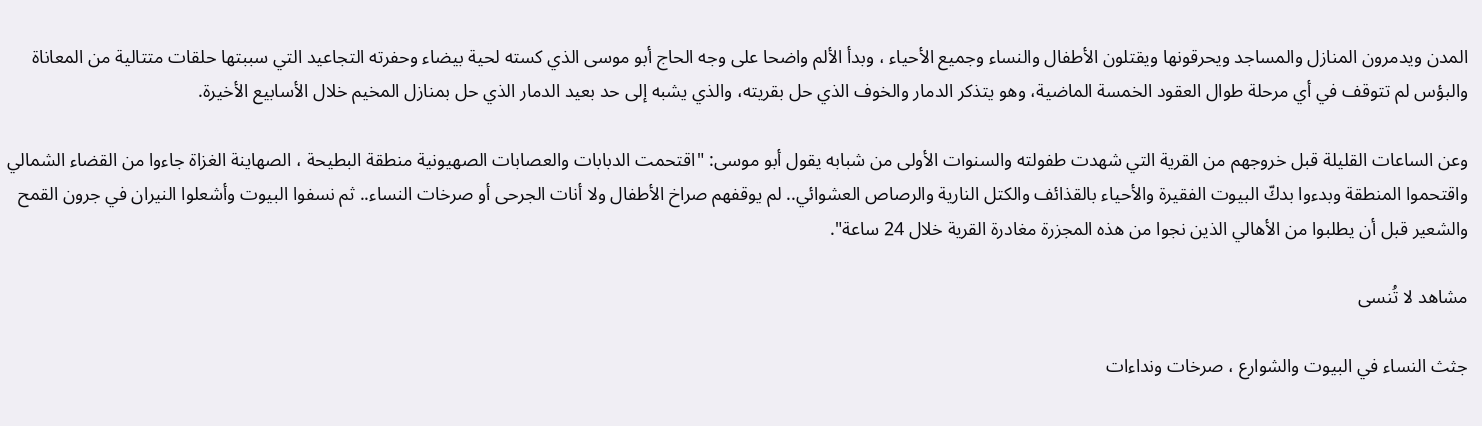المدن ويدمرون المنازل والمساجد ويحرقونها ويقتلون الأطفال والنساء وجميع الأحياء ، وبدأ الألم واضحا على وجه الحاج أبو موسى الذي كسته لحية بيضاء وحفرته التجاعيد التي سببتها حلقات متتالية من المعاناة والبؤس لم تتوقف في أي مرحلة طوال العقود الخمسة الماضية، وهو يتذكر الدمار والخوف الذي حل بقريته، والذي يشبه إلى حد بعيد الدمار الذي حل بمنازل المخيم خلال الأسابيع الأخيرة.

وعن الساعات القليلة قبل خروجهم من القرية التي شهدت طفولته والسنوات الأولى من شبابه يقول أبو موسى: "اقتحمت الدبابات والعصابات الصهيونية منطقة البطيحة ، الصهاينة الغزاة جاءوا من القضاء الشمالي واقتحموا المنطقة وبدءوا بدكّ البيوت الفقيرة والأحياء بالقذائف والكتل النارية والرصاص العشوائي.. لم يوقفهم صراخ الأطفال ولا أنات الجرحى أو صرخات النساء.. ثم نسفوا البيوت وأشعلوا النيران في جرون القمح والشعير قبل أن يطلبوا من الأهالي الذين نجوا من هذه المجزرة مغادرة القرية خلال 24 ساعة".

مشاهد لا تُنسى

جثث النساء في البيوت والشوارع ، صرخات ونداءات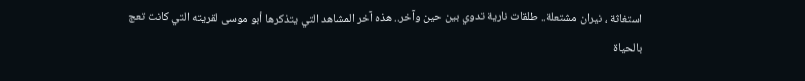استغاثة ، نيران مشتعلة.. طلقات نارية تدوي بين حين وآخر.. هذه آخر المشاهد التي يتذكرها أبو موسى لقريته التي كانت تعج بالحياة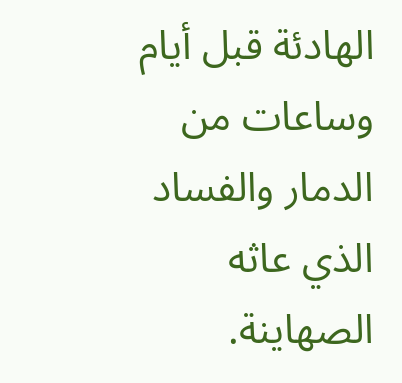الهادئة قبل أيام وساعات من الدمار والفساد الذي عاثه الصهاينة.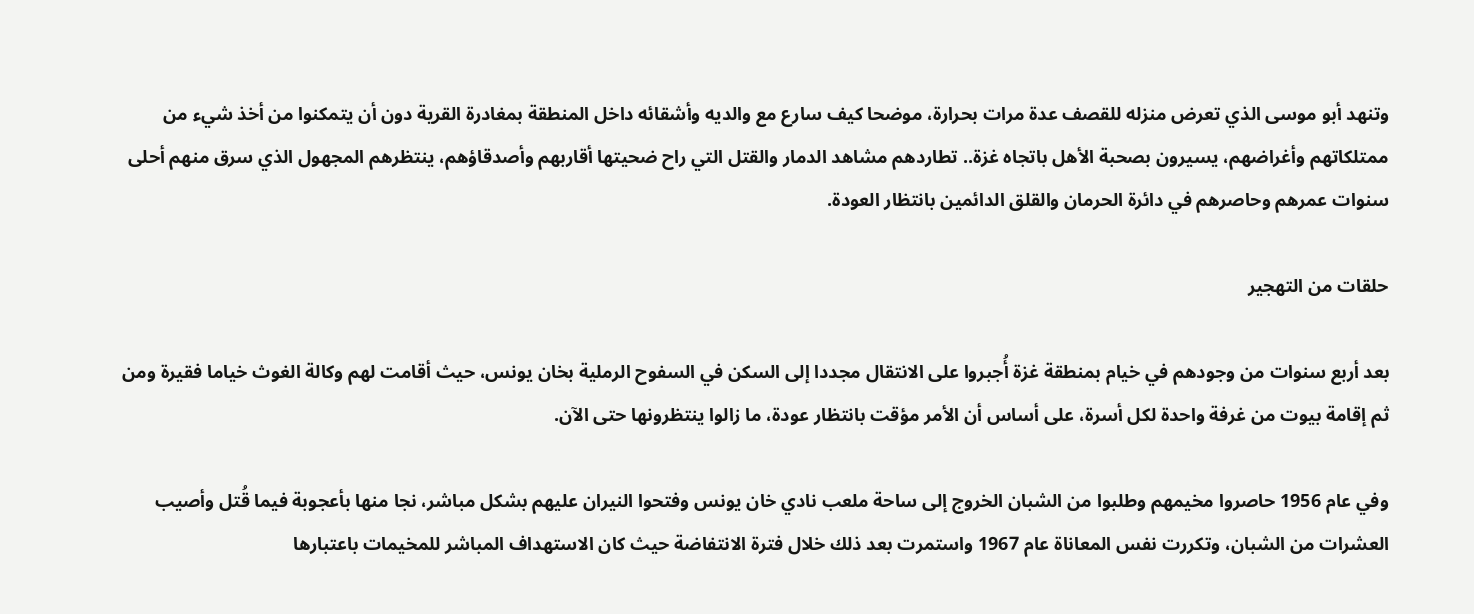وتنهد أبو موسى الذي تعرض منزله للقصف عدة مرات بحرارة، موضحا كيف سارع مع والديه وأشقائه داخل المنطقة بمغادرة القرية دون أن يتمكنوا من أخذ شيء من ممتلكاتهم وأغراضهم، يسيرون بصحبة الأهل باتجاه غزة.. تطاردهم مشاهد الدمار والقتل التي راح ضحيتها أقاربهم وأصدقاؤهم، ينتظرهم المجهول الذي سرق منهم أحلى سنوات عمرهم وحاصرهم في دائرة الحرمان والقلق الدائمين بانتظار العودة.

حلقات من التهجير

بعد أربع سنوات من وجودهم في خيام بمنطقة غزة أُجبروا على الانتقال مجددا إلى السكن في السفوح الرملية بخان يونس، حيث أقامت لهم وكالة الغوث خياما فقيرة ومن ثم إقامة بيوت من غرفة واحدة لكل أسرة، على أساس أن الأمر مؤقت بانتظار عودة، ما زالوا ينتظرونها حتى الآن.

وفي عام 1956 حاصروا مخيمهم وطلبوا من الشبان الخروج إلى ساحة ملعب نادي خان يونس وفتحوا النيران عليهم بشكل مباشر، نجا منها بأعجوبة فيما قُتل وأصيب العشرات من الشبان، وتكررت نفس المعاناة عام 1967 واستمرت بعد ذلك خلال فترة الانتفاضة حيث كان الاستهداف المباشر للمخيمات باعتبارها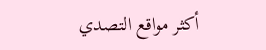أكثر مواقع التصدي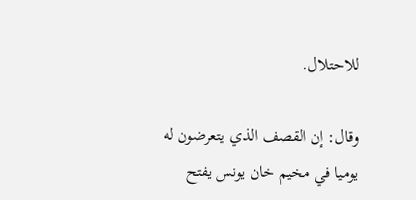للاحتلال.

وقال: إن القصف الذي يتعرضون له يوميا في مخيم خان يونس يفتح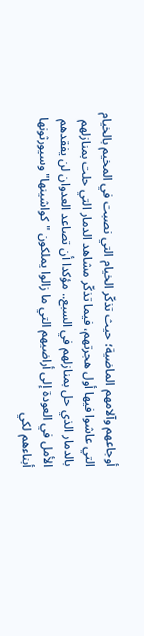أوجاعهم وآلامهم الماضية؛ حيث تذكّر الخيام التي نصبت في المخيم بالخيام التي عاشوا فيها أول هجرتهم، فيما تذكّر مشاهد الدمار التي حلت بمنازلهم بالدمار الذي حل بمنازلهم في السبع.. مؤكدا أن تصاعد العدوان لن يفقدهم الأمل في العودة إلى أراضيهم التي ما زالوا يملكون "كواشينها" وسيورثونها أبناءهم لكي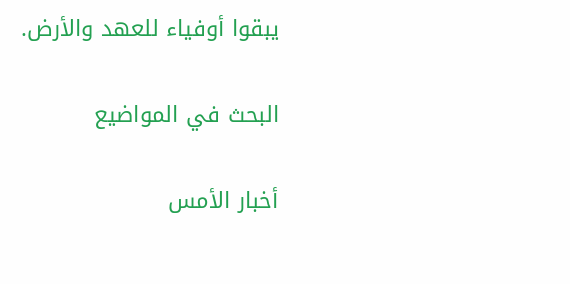يبقوا أوفياء للعهد والأرض.

البحث في المواضيع

أخبار الأمس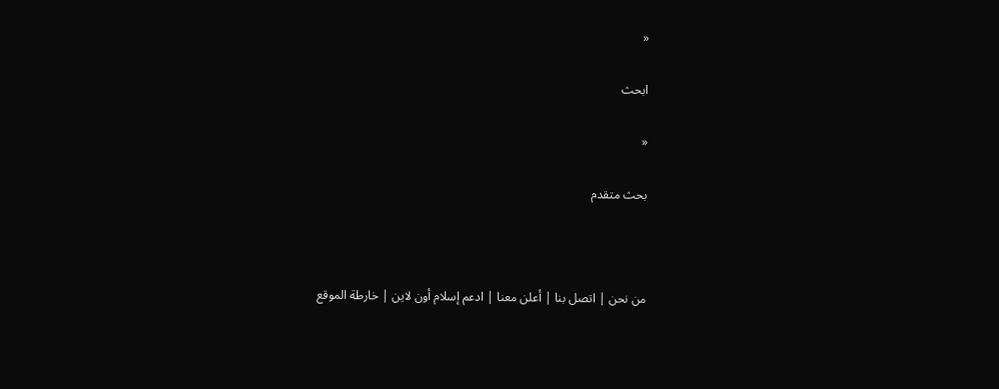«

ابحث

«

بحث متقدم



من نحن | اتصل بنا | أعلن معنا | ادعم إسلام أون لاين | خارطة الموقع